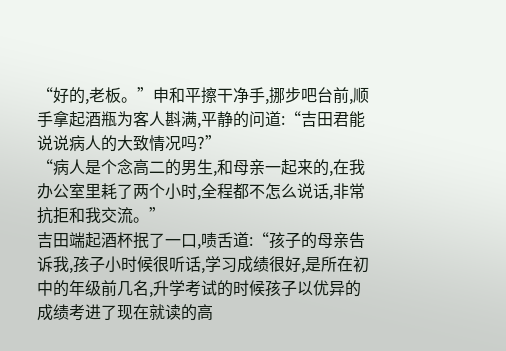“好的,老板。”申和平擦干净手,挪步吧台前,顺手拿起酒瓶为客人斟满,平静的问道:“吉田君能说说病人的大致情况吗?”
“病人是个念高二的男生,和母亲一起来的,在我办公室里耗了两个小时,全程都不怎么说话,非常抗拒和我交流。”
吉田端起酒杯抿了一口,啧舌道:“孩子的母亲告诉我,孩子小时候很听话,学习成绩很好,是所在初中的年级前几名,升学考试的时候孩子以优异的成绩考进了现在就读的高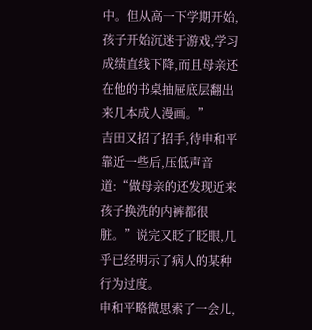中。但从高一下学期开始,孩子开始沉迷于游戏,学习成绩直线下降,而且母亲还在他的书桌抽屉底层翻出来几本成人漫画。”
吉田又招了招手,待申和平靠近一些后,压低声音道:“做母亲的还发现近来孩子换洗的内裤都很脏。”说完又眨了眨眼,几乎已经明示了病人的某种行为过度。
申和平略微思索了一会儿,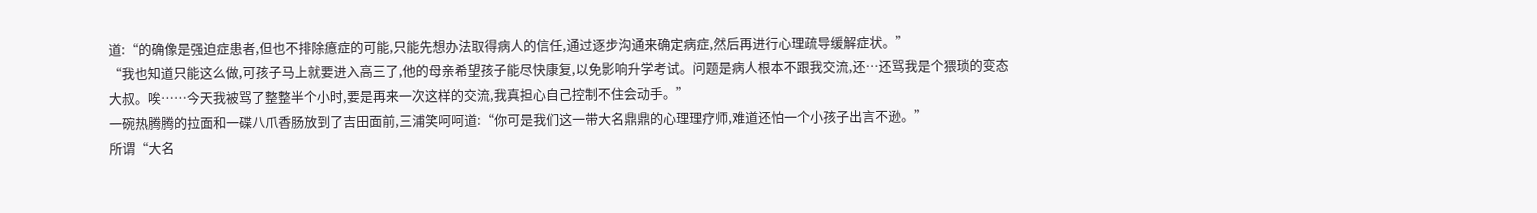道:“的确像是强迫症患者,但也不排除癔症的可能,只能先想办法取得病人的信任,通过逐步沟通来确定病症,然后再进行心理疏导缓解症状。”
“我也知道只能这么做,可孩子马上就要进入高三了,他的母亲希望孩子能尽快康复,以免影响升学考试。问题是病人根本不跟我交流,还…还骂我是个猥琐的变态大叔。唉……今天我被骂了整整半个小时,要是再来一次这样的交流,我真担心自己控制不住会动手。”
一碗热腾腾的拉面和一碟八爪香肠放到了吉田面前,三浦笑呵呵道:“你可是我们这一带大名鼎鼎的心理理疗师,难道还怕一个小孩子出言不逊。”
所谓“大名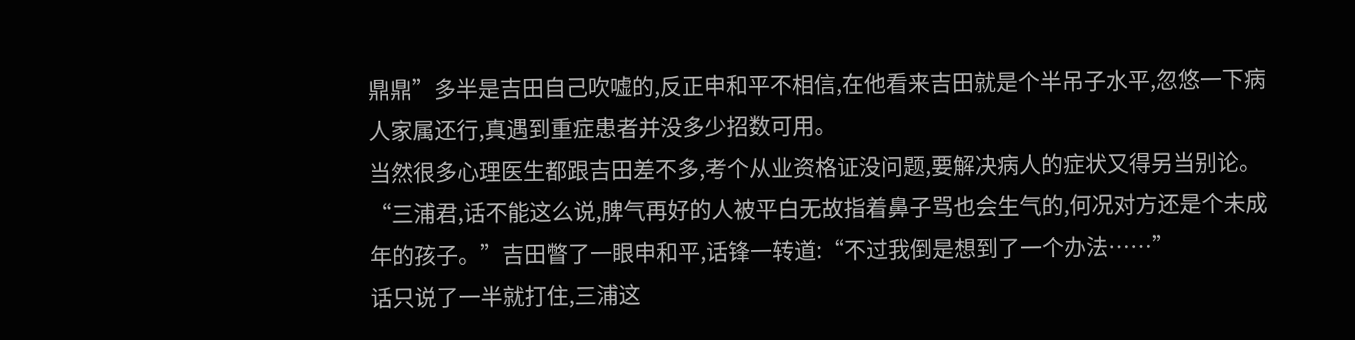鼎鼎”多半是吉田自己吹嘘的,反正申和平不相信,在他看来吉田就是个半吊子水平,忽悠一下病人家属还行,真遇到重症患者并没多少招数可用。
当然很多心理医生都跟吉田差不多,考个从业资格证没问题,要解决病人的症状又得另当别论。
“三浦君,话不能这么说,脾气再好的人被平白无故指着鼻子骂也会生气的,何况对方还是个未成年的孩子。”吉田瞥了一眼申和平,话锋一转道:“不过我倒是想到了一个办法……”
话只说了一半就打住,三浦这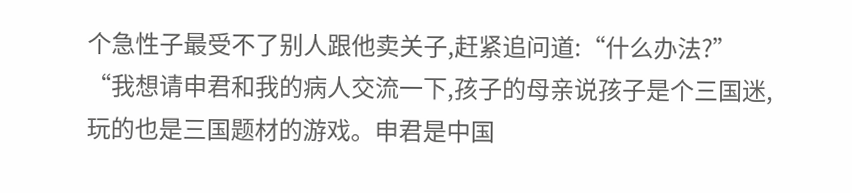个急性子最受不了别人跟他卖关子,赶紧追问道:“什么办法?”
“我想请申君和我的病人交流一下,孩子的母亲说孩子是个三国迷,玩的也是三国题材的游戏。申君是中国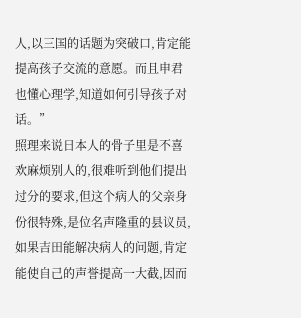人,以三国的话题为突破口,肯定能提高孩子交流的意愿。而且申君也懂心理学,知道如何引导孩子对话。”
照理来说日本人的骨子里是不喜欢麻烦别人的,很难听到他们提出过分的要求,但这个病人的父亲身份很特殊,是位名声隆重的县议员,如果吉田能解决病人的问题,肯定能使自己的声誉提高一大截,因而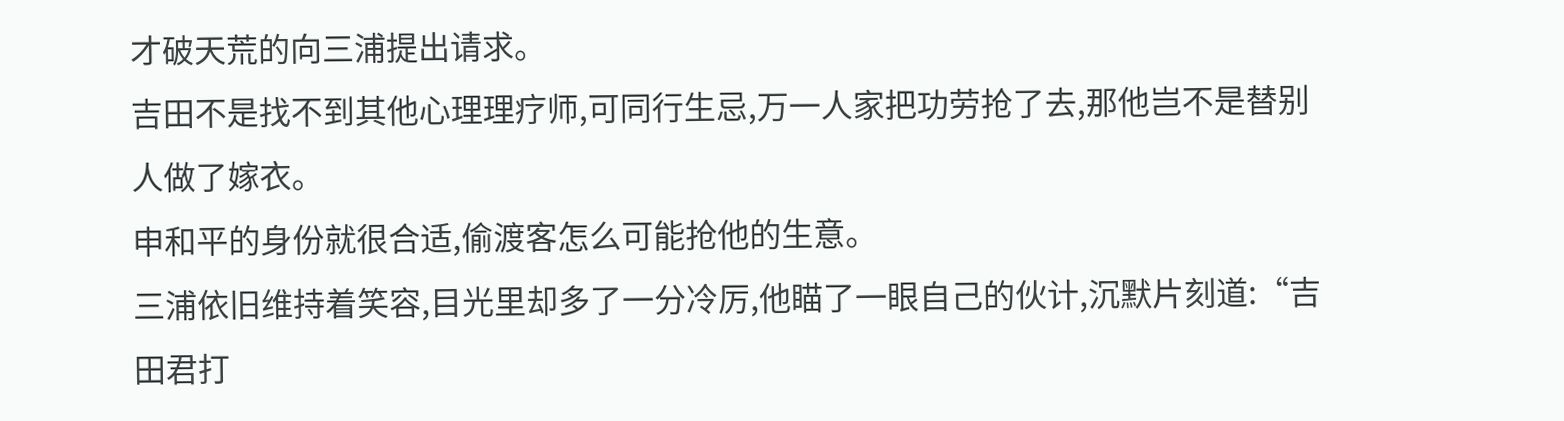才破天荒的向三浦提出请求。
吉田不是找不到其他心理理疗师,可同行生忌,万一人家把功劳抢了去,那他岂不是替别人做了嫁衣。
申和平的身份就很合适,偷渡客怎么可能抢他的生意。
三浦依旧维持着笑容,目光里却多了一分冷厉,他瞄了一眼自己的伙计,沉默片刻道:“吉田君打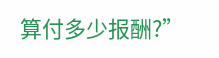算付多少报酬?”